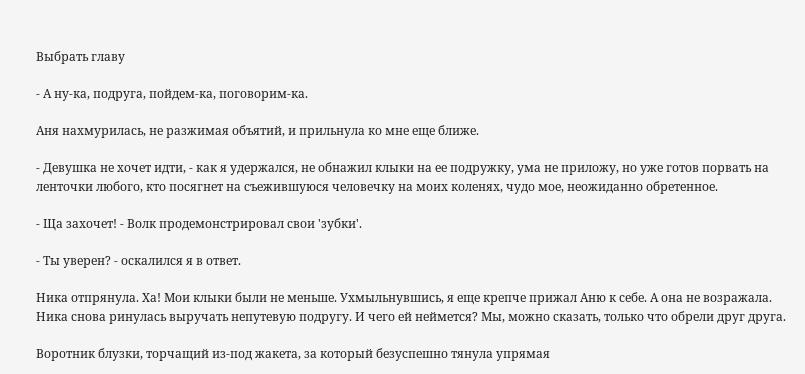Выбрать главу

- А ну-ка, подруга, пойдем-ка, поговорим-ка.

Аня нахмурилась, не разжимая объятий, и прильнула ко мне еще ближе.

- Девушка не хочет идти, - как я удержался, не обнажил клыки на ее подружку, ума не приложу, но уже готов порвать на ленточки любого, кто посягнет на съежившуюся человечку на моих коленях, чудо мое, неожиданно обретенное.

- Ща захочет! - Волк продемонстрировал свои 'зубки'.

- Ты уверен? - оскалился я в ответ.

Ника отпрянула. Ха! Мои клыки были не меньше. Ухмыльнувшись, я еще крепче прижал Аню к себе. А она не возражала. Ника снова ринулась выручать непутевую подругу. И чего ей неймется? Мы, можно сказать, только что обрели друг друга.

Воротник блузки, торчащий из-под жакета, за который безуспешно тянула упрямая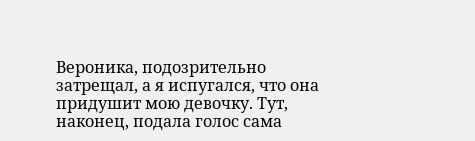Вероника, подозрительно затрещал, а я испугался, что она придушит мою девочку. Тут, наконец, подала голос сама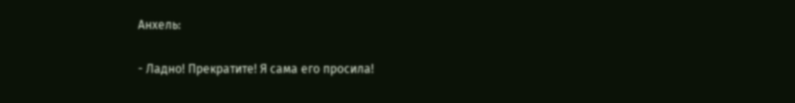Анхель:

- Ладно! Прекратите! Я сама его просила!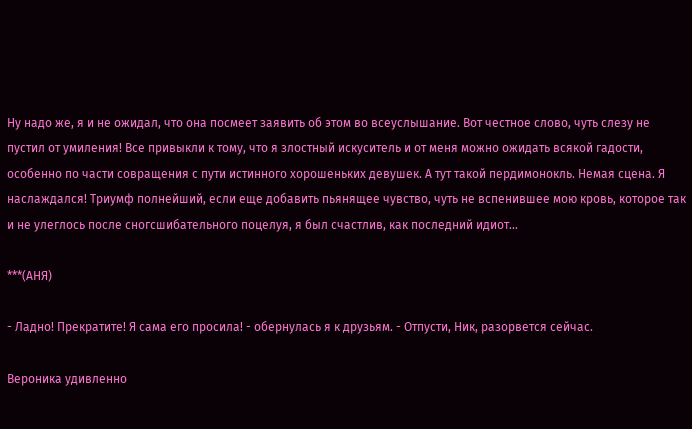Ну надо же, я и не ожидал, что она посмеет заявить об этом во всеуслышание. Вот честное слово, чуть слезу не пустил от умиления! Все привыкли к тому, что я злостный искуситель и от меня можно ожидать всякой гадости, особенно по части совращения с пути истинного хорошеньких девушек. А тут такой пердимонокль. Немая сцена. Я наслаждался! Триумф полнейший, если еще добавить пьянящее чувство, чуть не вспенившее мою кровь, которое так и не улеглось после сногсшибательного поцелуя, я был счастлив, как последний идиот...

***(АНЯ)

- Ладно! Прекратите! Я сама его просила! - обернулась я к друзьям. - Отпусти, Ник, разорвется сейчас.

Вероника удивленно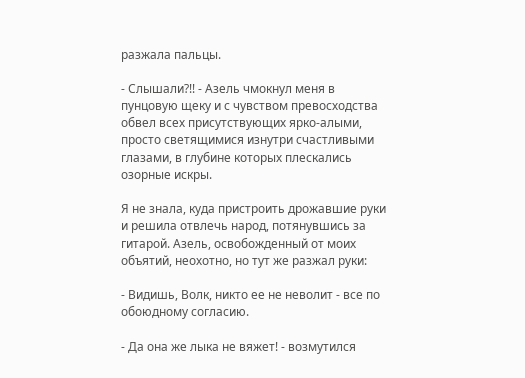разжала пальцы.

- Слышали?!! - Азель чмокнул меня в пунцовую щеку и с чувством превосходства обвел всех присутствующих ярко-алыми, просто светящимися изнутри счастливыми глазами, в глубине которых плескались озорные искры.

Я не знала, куда пристроить дрожавшие руки и решила отвлечь народ, потянувшись за гитарой. Азель, освобожденный от моих объятий, неохотно, но тут же разжал руки:

- Видишь, Волк, никто ее не неволит - все по обоюдному согласию.

- Да она же лыка не вяжет! - возмутился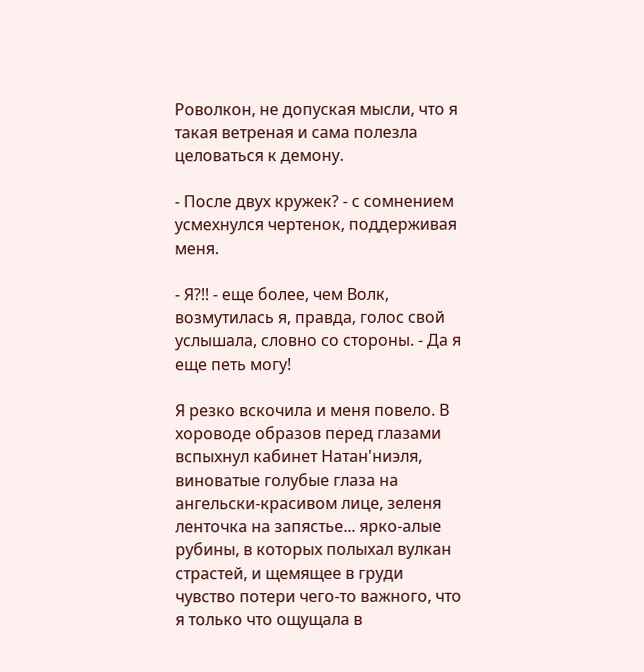Роволкон, не допуская мысли, что я такая ветреная и сама полезла целоваться к демону.

- После двух кружек? - с сомнением усмехнулся чертенок, поддерживая меня.

- Я?!! - еще более, чем Волк, возмутилась я, правда, голос свой услышала, словно со стороны. - Да я еще петь могу!

Я резко вскочила и меня повело. В хороводе образов перед глазами вспыхнул кабинет Натан'ниэля, виноватые голубые глаза на ангельски-красивом лице, зеленя ленточка на запястье... ярко-алые рубины, в которых полыхал вулкан страстей, и щемящее в груди чувство потери чего-то важного, что я только что ощущала в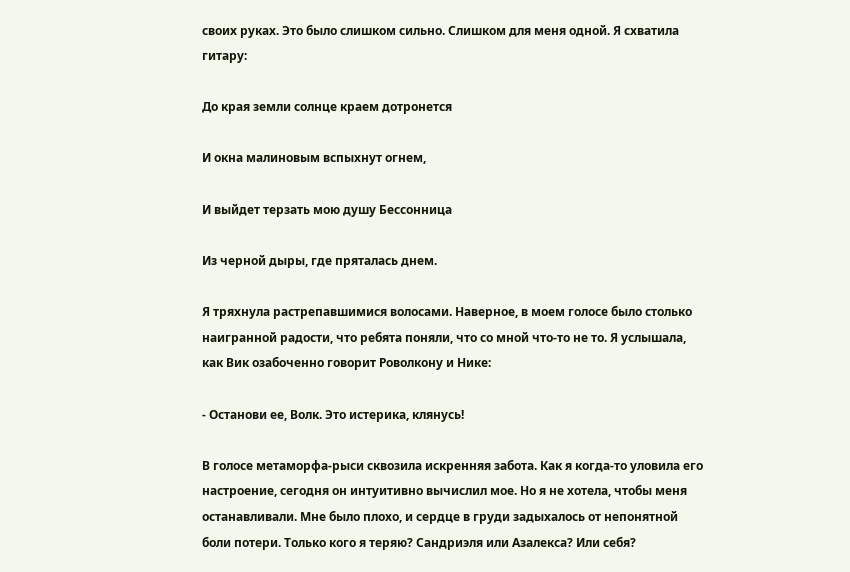своих руках. Это было слишком сильно. Слишком для меня одной. Я схватила гитару:

До края земли солнце краем дотронется

И окна малиновым вспыхнут огнем,

И выйдет терзать мою душу Бессонница

Из черной дыры, где пряталась днем.

Я тряхнула растрепавшимися волосами. Наверное, в моем голосе было столько наигранной радости, что ребята поняли, что со мной что-то не то. Я услышала, как Вик озабоченно говорит Роволкону и Нике:

- Останови ее, Волк. Это истерика, клянусь!

В голосе метаморфа-рыси сквозила искренняя забота. Как я когда-то уловила его настроение, сегодня он интуитивно вычислил мое. Но я не хотела, чтобы меня останавливали. Мне было плохо, и сердце в груди задыхалось от непонятной боли потери. Только кого я теряю? Сандриэля или Азалекса? Или себя?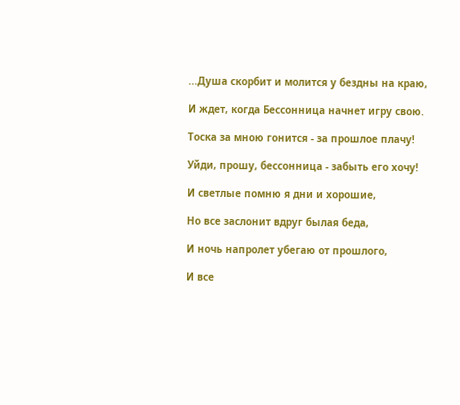...Душа скорбит и молится у бездны на краю,

И ждет, когда Бессонница начнет игру свою.

Тоска за мною гонится - за прошлое плачу!

Уйди, прошу, бессонница - забыть его хочу!

И светлые помню я дни и хорошие,

Но все заслонит вдруг былая беда,

И ночь напролет убегаю от прошлого,

И все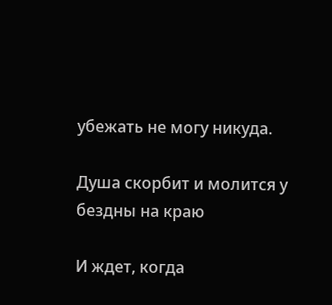убежать не могу никуда.

Душа скорбит и молится у бездны на краю

И ждет, когда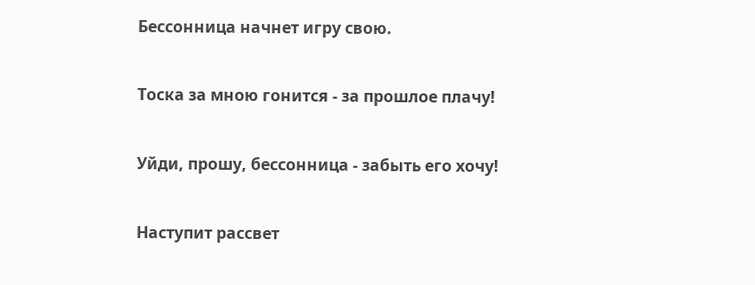Бессонница начнет игру свою.

Тоска за мною гонится - за прошлое плачу!

Уйди, прошу, бессонница - забыть его хочу!

Наступит рассвет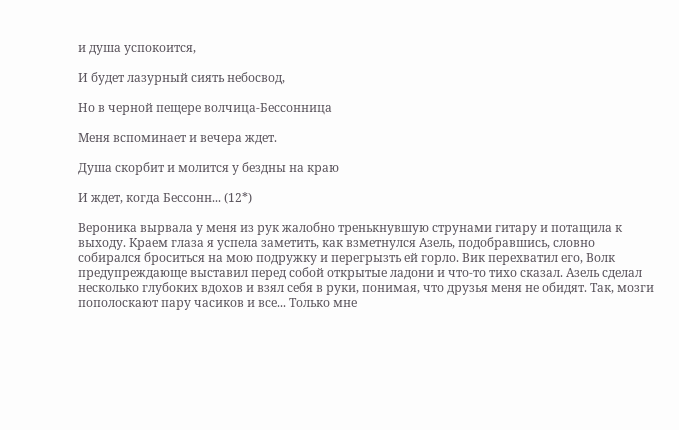и душа успокоится,

И будет лазурный сиять небосвод,

Но в черной пещере волчица-Бессонница

Меня вспоминает и вечера ждет.

Душа скорбит и молится у бездны на краю

И ждет, когда Бессонн... (12*)

Вероника вырвала у меня из рук жалобно тренькнувшую струнами гитару и потащила к выходу. Краем глаза я успела заметить, как взметнулся Азель, подобравшись, словно собирался броситься на мою подружку и перегрызть ей горло. Вик перехватил его, Волк предупреждающе выставил перед собой открытые ладони и что-то тихо сказал. Азель сделал несколько глубоких вдохов и взял себя в руки, понимая, что друзья меня не обидят. Так, мозги пополоскают пару часиков и все... Только мне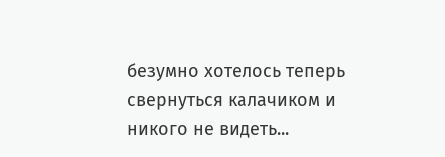безумно хотелось теперь свернуться калачиком и никого не видеть...